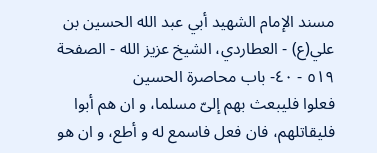مسند الإمام الشهيد أبي عبد الله الحسين بن علي(ع) - العطاردي، الشيخ عزيز الله - الصفحة ٥١٩ - ٤٠- باب محاصرة الحسين
فعلوا فليبعث بهم إلىّ مسلما، و ان هم أبوا فليقاتلهم، فان فعل فاسمع له و أطع، و ان هو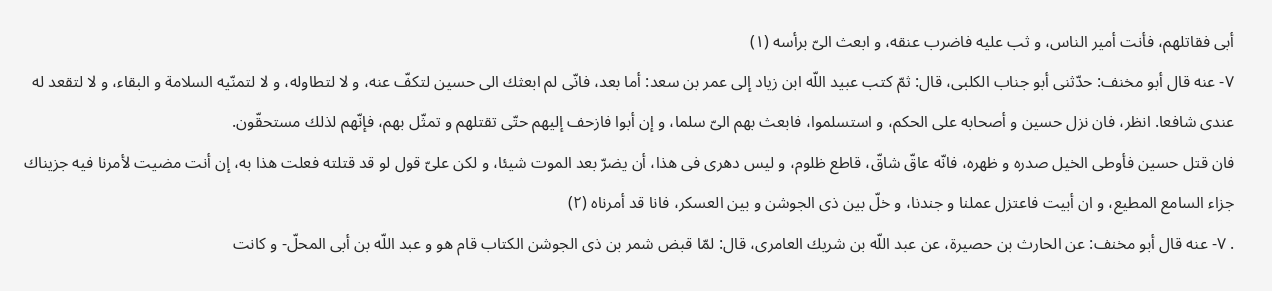أبى فقاتلهم، فأنت أمير الناس، و ثب عليه فاضرب عنقه، و ابعث الىّ برأسه (١)
٧- عنه قال أبو مخنف: حدّثنى أبو جناب الكلبى، قال: ثمّ كتب عبيد اللّه ابن زياد إلى عمر بن سعد: أما بعد، فانّى لم ابعثك الى حسين لتكفّ عنه، و لا لتطاوله، و لا لتمنّيه السلامة و البقاء، و لا لتقعد له عندى شافعا. انظر، فان نزل حسين و أصحابه على الحكم، و استسلموا، فابعث بهم الىّ سلما، و إن أبوا فازحف إليهم حتّى تقتلهم و تمثّل بهم، فإنّهم لذلك مستحقّون.
فان قتل حسين فأوطى الخيل صدره و ظهره، فانّه عاقّ شاقّ، قاطع ظلوم، و ليس دهرى فى هذا، أن يضرّ بعد الموت شيئا، و لكن علىّ قول لو قد قتلته فعلت هذا به، إن أنت مضيت لأمرنا فيه جزيناك جزاء السامع المطيع، و ان أبيت فاعتزل عملنا و جندنا، و خلّ بين ذى الجوشن و بين العسكر، فانا قد أمرناه (٢)
. ٧- عنه قال أبو مخنف: عن الحارث بن حصيرة، عن عبد اللّه بن شريك العامرى، قال: لمّا قبض شمر بن ذى الجوشن الكتاب قام هو و عبد اللّه بن أبى المحلّ- و كانت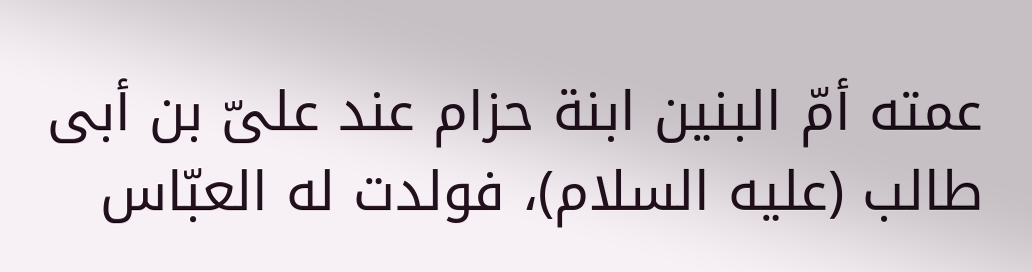عمته أمّ البنين ابنة حزام عند علىّ بن أبى طالب (عليه السلام)، فولدت له العبّاس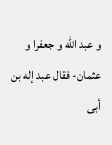و عبد اللّه و جعفرا و عثمان- فقال عبد إله بن أبى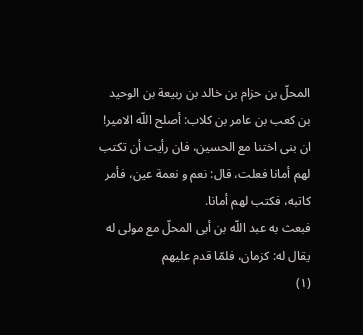المحلّ بن حزام بن خالد بن ربيعة بن الوحيد بن كعب بن عامر بن كلاب: أصلح اللّه الامير! ان بنى اختنا مع الحسين، فان رأيت أن تكتب لهم أمانا فعلت، قال: نعم و نعمة عين، فأمر كاتبه، فكتب لهم أمانا.
فبعث به عبد اللّه بن أبى المحلّ مع مولى له يقال له: كزمان، فلمّا قدم عليهم
(١)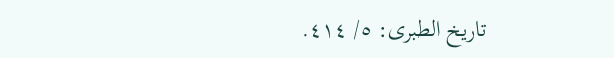تاريخ الطبرى: ٥/ ٤١٤.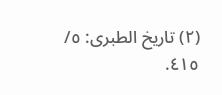(٢) تاريخ الطبرى: ٥/ ٤١٥.